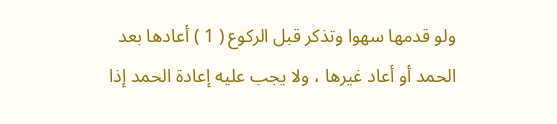ولو قدمها سهوا وتذكر قبل الركوع ( 1 ) أعادها بعد
الحمد أو أعاد غيرها ، ولا يجب عليه إعادة الحمد إذا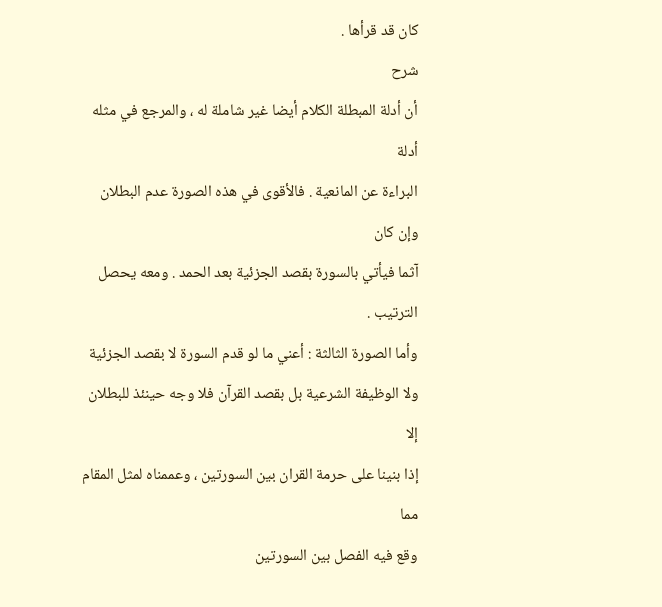كان قد قرأها .
شرح
أن أدلة المبطلة الكلام أيضا غير شاملة له ، والمرجع في مثله أدلة
البراءة عن المانعية . فالأقوى في هذه الصورة عدم البطلان وإن كان
آثما فيأتي بالسورة بقصد الجزئية بعد الحمد . ومعه يحصل الترتيب .
وأما الصورة الثالثة : أعني ما لو قدم السورة لا بقصد الجزئية
ولا الوظيفة الشرعية بل بقصد القرآن فلا وجه حينئذ للبطلان إلا
إذا بنينا على حرمة القران بين السورتين ، وعممناه لمثل المقام مما
وقع فيه الفصل بين السورتين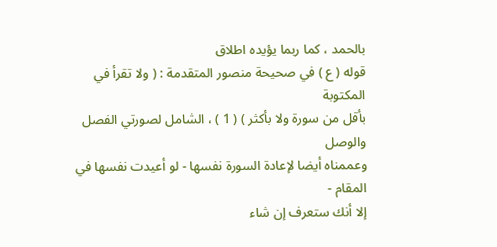بالحمد ، كما ربما يؤيده اطلاق
قوله ( ع ) في صحيحة منصور المتقدمة : ( ولا تقرأ في المكتوبة
بأقل من سورة ولا بأكثر ) ( 1 ) ، الشامل لصورتي الفصل والوصل
وعممناه أيضا لإعادة السورة نفسها - لو أعيدت نفسها في المقام -
إلا أنك ستعرف إن شاء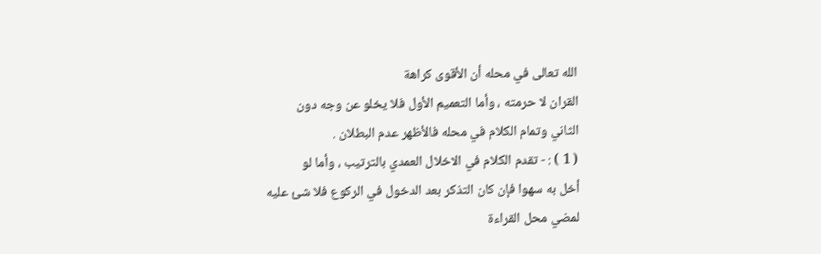الله تعالى في محله أن الأقوى كراهة
القران لا حرمته ، وأما التعميم الأول فلا يخلو عن وجه دون
الثاني وتمام الكلام في محله فالأظهر عدم البطلان .
( 1 ) : - تقدم الكلام في الاخلال العمدي بالترتيب ، وأما لو
أخل به سهوا فإن كان التذكر بعد الدخول في الركوع فلا شئ عليه
لمضي محل القراءة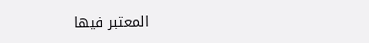المعتبر فيها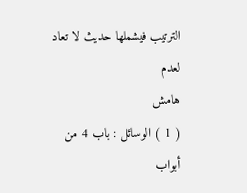الترتيب فيشملها حديث لا تعاد لعدم
هامش
( 1 ) الوسائل : باب 4 من أبواب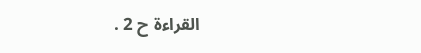القراءة ح 2 .